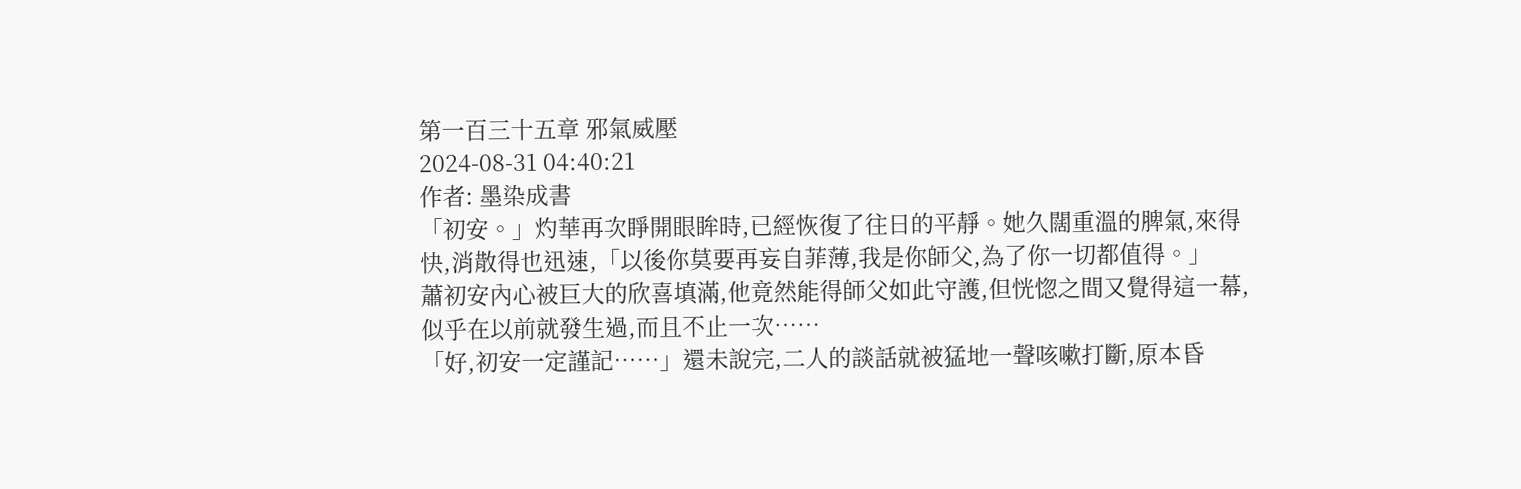第一百三十五章 邪氣威壓
2024-08-31 04:40:21
作者: 墨染成書
「初安。」灼華再次睜開眼眸時,已經恢復了往日的平靜。她久闊重溫的脾氣,來得快,消散得也迅速,「以後你莫要再妄自菲薄,我是你師父,為了你一切都值得。」
蕭初安內心被巨大的欣喜填滿,他竟然能得師父如此守護,但恍惚之間又覺得這一幕,似乎在以前就發生過,而且不止一次……
「好,初安一定謹記……」還未說完,二人的談話就被猛地一聲咳嗽打斷,原本昏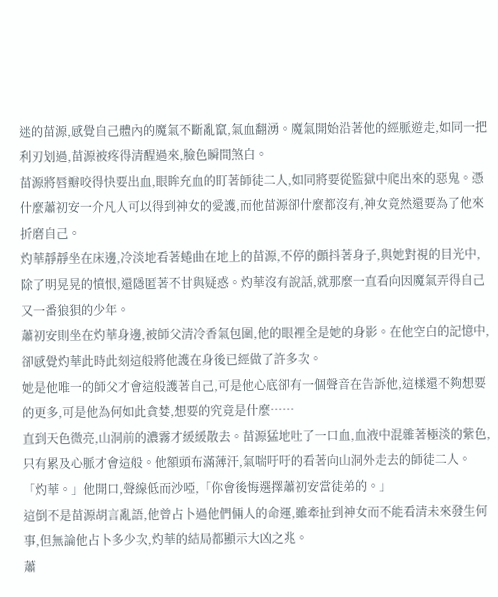迷的苗源,感覺自己體內的魔氣不斷亂竄,氣血翻湧。魔氣開始沿著他的經脈遊走,如同一把利刃划過,苗源被疼得清醒過來,臉色瞬間煞白。
苗源將唇瓣咬得快要出血,眼眸充血的盯著師徒二人,如同將要從監獄中爬出來的惡鬼。憑什麼蕭初安一介凡人可以得到神女的愛護,而他苗源卻什麼都沒有,神女竟然還要為了他來折磨自己。
灼華靜靜坐在床邊,冷淡地看著蜷曲在地上的苗源,不停的顫抖著身子,與她對視的目光中,除了明晃晃的憤恨,還隱匿著不甘與疑惑。灼華沒有說話,就那麼一直看向因魔氣弄得自己又一番狼狽的少年。
蕭初安則坐在灼華身邊,被師父清冷香氣包圍,他的眼裡全是她的身影。在他空白的記憶中,卻感覺灼華此時此刻這般將他護在身後已經做了許多次。
她是他唯一的師父才會這般護著自己,可是他心底卻有一個聲音在告訴他,這樣還不夠想要的更多,可是他為何如此貪婪,想要的究竟是什麼……
直到天色微亮,山洞前的濃霧才緩緩散去。苗源猛地吐了一口血,血液中混雜著極淡的紫色,只有累及心脈才會這般。他額頭布滿薄汗,氣喘吁吁的看著向山洞外走去的師徒二人。
「灼華。」他開口,聲線低而沙啞,「你會後悔選擇蕭初安當徒弟的。」
這倒不是苗源胡言亂語,他曾占卜過他們倆人的命運,雖牽扯到神女而不能看清未來發生何事,但無論他占卜多少次,灼華的結局都顯示大凶之兆。
蕭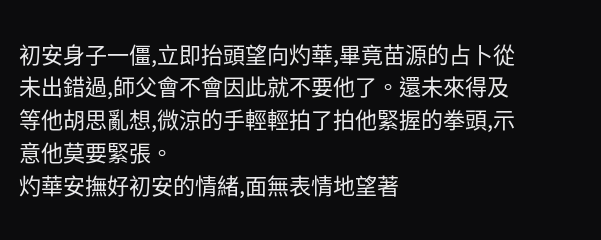初安身子一僵,立即抬頭望向灼華,畢竟苗源的占卜從未出錯過,師父會不會因此就不要他了。還未來得及等他胡思亂想,微涼的手輕輕拍了拍他緊握的拳頭,示意他莫要緊張。
灼華安撫好初安的情緒,面無表情地望著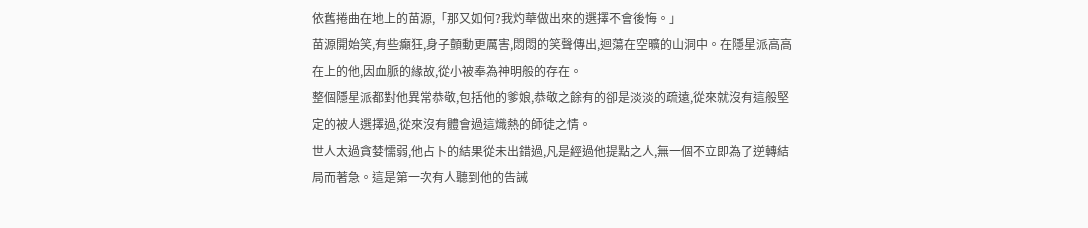依舊捲曲在地上的苗源,「那又如何?我灼華做出來的選擇不會後悔。」
苗源開始笑,有些癲狂,身子顫動更厲害,悶悶的笑聲傳出,迴蕩在空曠的山洞中。在隱星派高高在上的他,因血脈的緣故,從小被奉為神明般的存在。
整個隱星派都對他異常恭敬,包括他的爹娘,恭敬之餘有的卻是淡淡的疏遠,從來就沒有這般堅定的被人選擇過,從來沒有體會過這熾熱的師徒之情。
世人太過貪婪懦弱,他占卜的結果從未出錯過,凡是經過他提點之人,無一個不立即為了逆轉結局而著急。這是第一次有人聽到他的告誡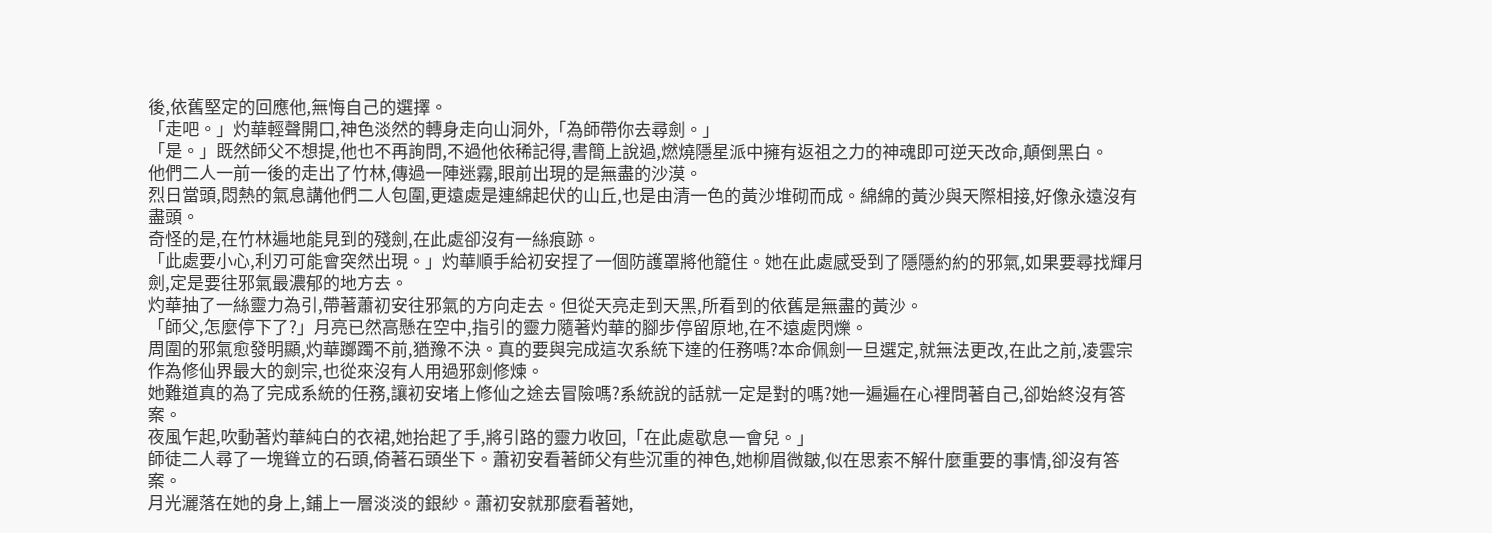後,依舊堅定的回應他,無悔自己的選擇。
「走吧。」灼華輕聲開口,神色淡然的轉身走向山洞外,「為師帶你去尋劍。」
「是。」既然師父不想提,他也不再詢問,不過他依稀記得,書簡上說過,燃燒隱星派中擁有返祖之力的神魂即可逆天改命,顛倒黑白。
他們二人一前一後的走出了竹林,傳過一陣迷霧,眼前出現的是無盡的沙漠。
烈日當頭,悶熱的氣息講他們二人包圍,更遠處是連綿起伏的山丘,也是由清一色的黃沙堆砌而成。綿綿的黃沙與天際相接,好像永遠沒有盡頭。
奇怪的是,在竹林遍地能見到的殘劍,在此處卻沒有一絲痕跡。
「此處要小心,利刃可能會突然出現。」灼華順手給初安捏了一個防護罩將他籠住。她在此處感受到了隱隱約約的邪氣,如果要尋找輝月劍,定是要往邪氣最濃郁的地方去。
灼華抽了一絲靈力為引,帶著蕭初安往邪氣的方向走去。但從天亮走到天黑,所看到的依舊是無盡的黃沙。
「師父,怎麼停下了?」月亮已然高懸在空中,指引的靈力隨著灼華的腳步停留原地,在不遠處閃爍。
周圍的邪氣愈發明顯,灼華躑躅不前,猶豫不決。真的要與完成這次系統下達的任務嗎?本命佩劍一旦選定,就無法更改,在此之前,凌雲宗作為修仙界最大的劍宗,也從來沒有人用過邪劍修煉。
她難道真的為了完成系統的任務,讓初安堵上修仙之途去冒險嗎?系統說的話就一定是對的嗎?她一遍遍在心裡問著自己,卻始終沒有答案。
夜風乍起,吹動著灼華純白的衣裙,她抬起了手,將引路的靈力收回,「在此處歇息一會兒。」
師徒二人尋了一塊聳立的石頭,倚著石頭坐下。蕭初安看著師父有些沉重的神色,她柳眉微皺,似在思索不解什麼重要的事情,卻沒有答案。
月光灑落在她的身上,鋪上一層淡淡的銀紗。蕭初安就那麼看著她,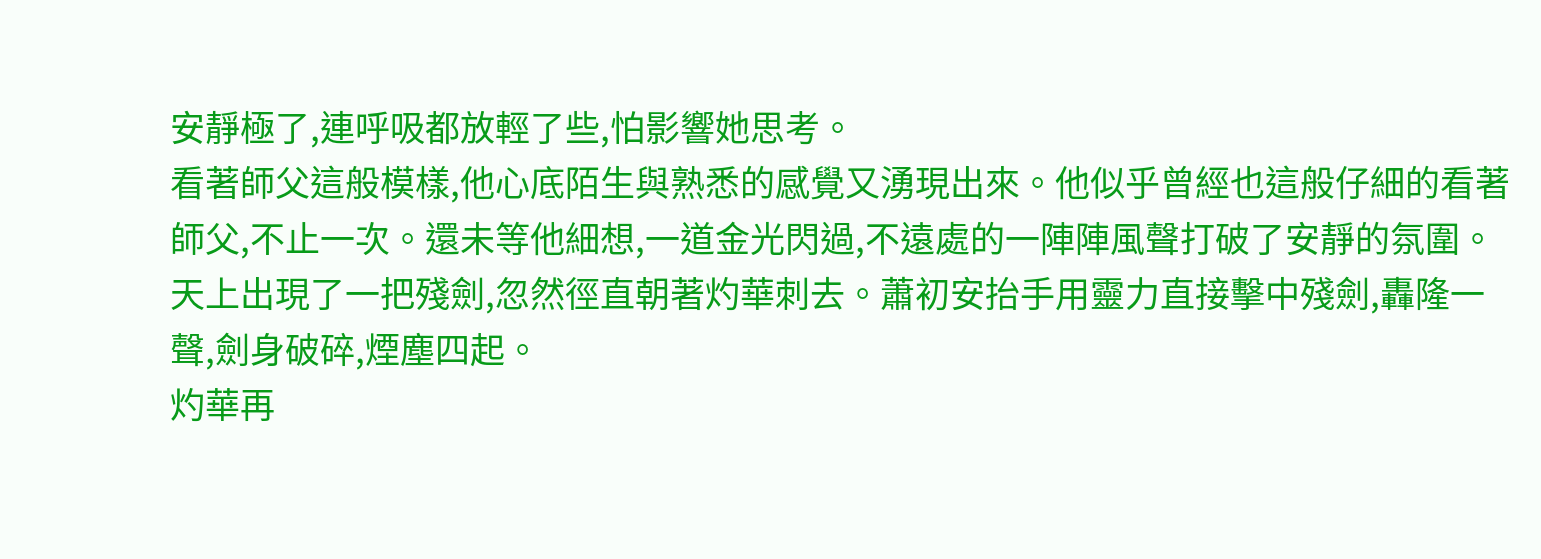安靜極了,連呼吸都放輕了些,怕影響她思考。
看著師父這般模樣,他心底陌生與熟悉的感覺又湧現出來。他似乎曾經也這般仔細的看著師父,不止一次。還未等他細想,一道金光閃過,不遠處的一陣陣風聲打破了安靜的氛圍。
天上出現了一把殘劍,忽然徑直朝著灼華刺去。蕭初安抬手用靈力直接擊中殘劍,轟隆一聲,劍身破碎,煙塵四起。
灼華再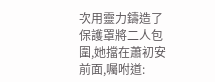次用靈力鑄造了保護罩將二人包圍,她擋在蕭初安前面,囑咐道: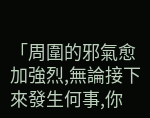「周圍的邪氣愈加強烈,無論接下來發生何事,你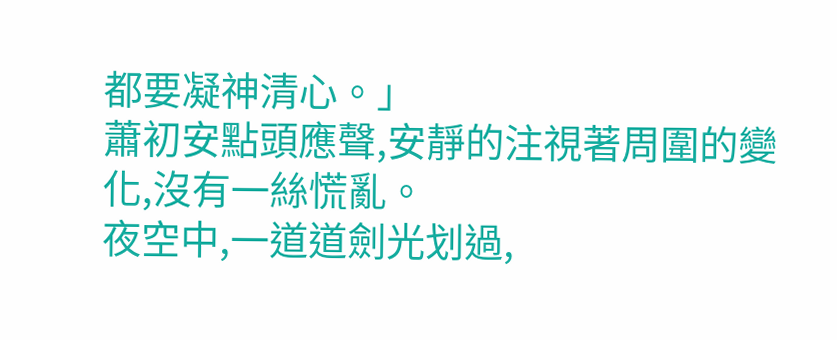都要凝神清心。」
蕭初安點頭應聲,安靜的注視著周圍的變化,沒有一絲慌亂。
夜空中,一道道劍光划過,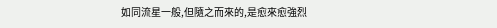如同流星一般,但隨之而來的,是愈來愈強烈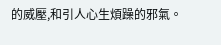的威壓,和引人心生煩躁的邪氣。